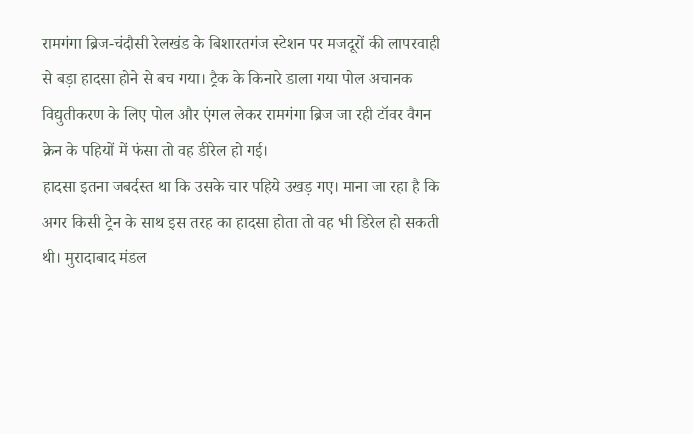रामगंगा ब्रिज-चंदौसी रेलखंड के बिशारतगंज स्टेशन पर मजदूरों की लापरवाही से बड़ा हादसा होने से बच गया। ट्रैक के किनारे डाला गया पोल अचानक विद्युतीकरण के लिए पोल और एंगल लेकर रामगंगा ब्रिज जा रही टॉवर वैगन क्रेन के पहियों में फंसा तो वह डीरेल हो गई।
हादसा इतना जबर्दस्त था कि उसके चार पहिये उखड़ गए। माना जा रहा है कि अगर किसी ट्रेन के साथ इस तरह का हादसा होता तो वह भी डिरेल हो सकती थी। मुरादाबाद मंडल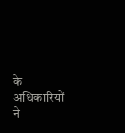के अधिकारियों ने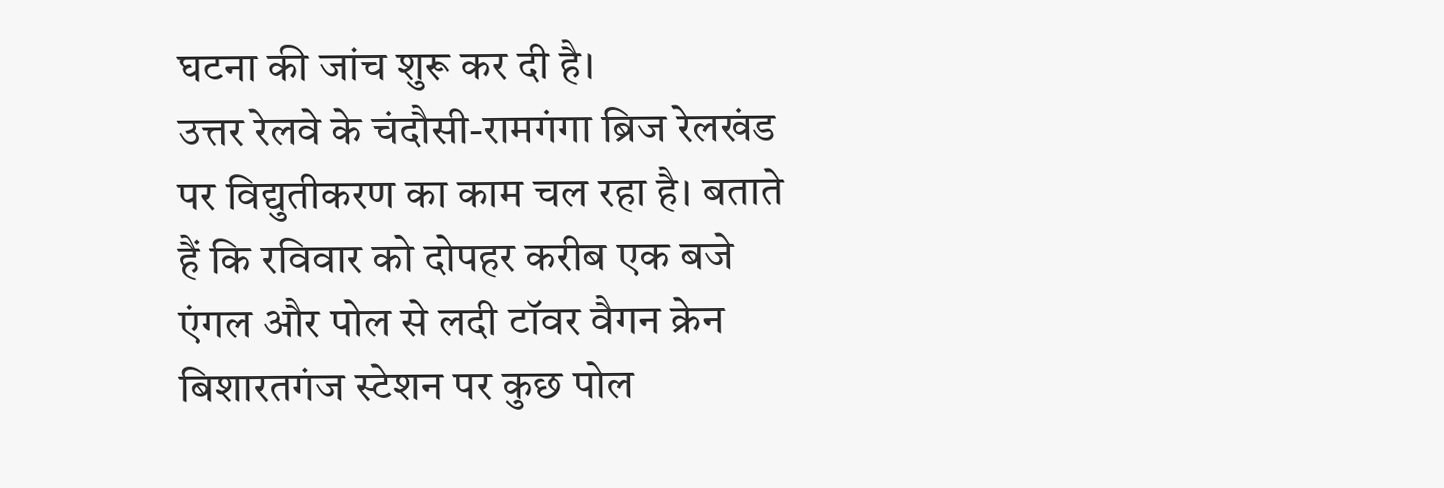घटना की जांच शुरू कर दी है।
उत्तर रेलवे के चंदौसी-रामगंगा ब्रिज रेलखंड पर विद्युतीकरण का काम चल रहा है। बताते हैं कि रविवार को दोपहर करीब एक बजे एंगल और पोल से लदी टॉवर वैगन क्रेन बिशारतगंज स्टेशन पर कुछ पोल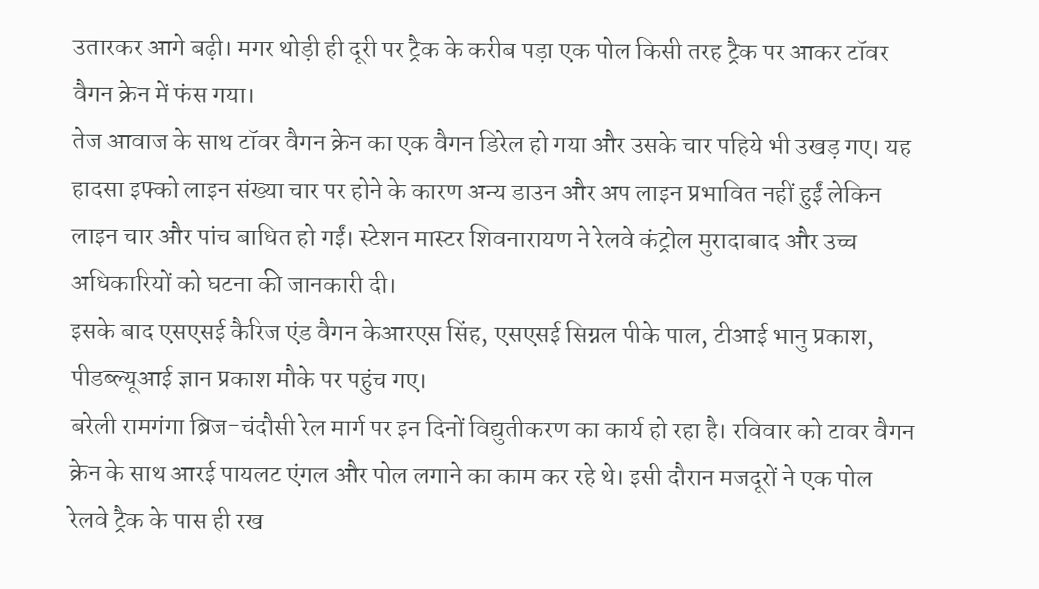उतारकर आगे बढ़ी। मगर थोड़ी ही दूरी पर ट्रैक के करीब पड़ा एक पोल किसी तरह ट्रैक पर आकर टॉवर वैगन क्रेन में फंस गया।
तेज आवाज के साथ टॉवर वैगन क्रेन का एक वैगन डिरेल हो गया और उसके चार पहिये भी उखड़ गए। यह हादसा इफ्को लाइन संख्या चार पर होने के कारण अन्य डाउन और अप लाइन प्रभावित नहीं हुईं लेकिन लाइन चार और पांच बाधित हो गईं। स्टेशन मास्टर शिवनारायण ने रेलवे कंट्रोल मुरादाबाद और उच्च अधिकारियों को घटना की जानकारी दी।
इसके बाद एसएसई कैरिज एंड वैगन केआरएस सिंह, एसएसई सिग्नल पीके पाल, टीआई भानु प्रकाश, पीडब्ल्यूआई ज्ञान प्रकाश मौके पर पहुंच गए।
बरेली रामगंगा ब्रिज-चंदौसी रेल मार्ग पर इन दिनों विद्युतीकरण का कार्य हो रहा है। रविवार को टावर वैगन क्रेन के साथ आरई पायलट एंगल और पोल लगाने का काम कर रहे थे। इसी दौरान मजदूरों ने एक पोल रेलवे ट्रैक के पास ही रख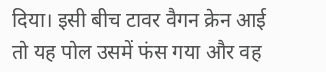दिया। इसी बीच टावर वैगन क्रेन आई तो यह पोल उसमें फंस गया और वह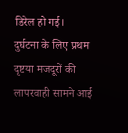डिरेल हो गई।
दुर्घटना के लिए प्रथम दृष्टया मजदूरों की लापरवाही सामने आई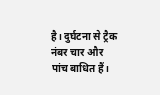है। दुर्घटना से ट्रैक नंबर चार और पांच बाधित हैं।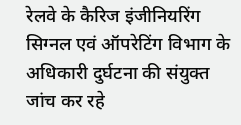रेलवे के कैरिज इंजीनियरिंग सिग्नल एवं ऑपरेटिंग विभाग के अधिकारी दुर्घटना की संयुक्त जांच कर रहे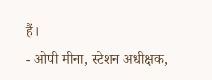हैं।
- ओपी मीना, स्टेशन अधीक्षक,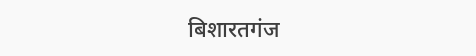बिशारतगंज